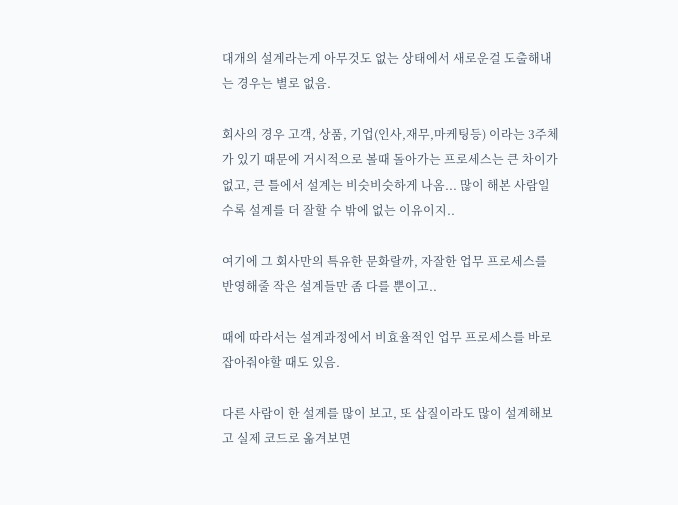대개의 설계라는게 아무것도 없는 상태에서 새로운걸 도출해내는 경우는 별로 없음.

회사의 경우 고객, 상품, 기업(인사,재무,마케팅등) 이라는 3주체가 있기 때문에 거시적으로 볼때 돌아가는 프로세스는 큰 차이가 없고, 큰 틀에서 설계는 비슷비슷하게 나옴... 많이 해본 사람일수록 설계를 더 잘할 수 밖에 없는 이유이지..

여기에 그 회사만의 특유한 문화랄까, 자잘한 업무 프로세스를 반영해줄 작은 설계들만 좀 다를 뿐이고..

때에 따라서는 설계과정에서 비효율적인 업무 프로세스를 바로잡아줘야할 때도 있음.

다른 사람이 한 설계를 많이 보고, 또 삽질이라도 많이 설계해보고 실제 코드로 옮겨보면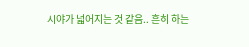시야가 넓어지는 것 같음.. 흔히 하는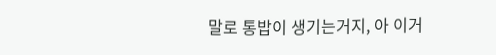말로 통밥이 생기는거지, 아 이거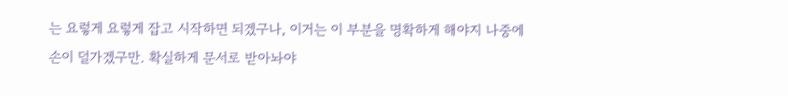는 요렇게 요렇게 잡고 시작하면 되겠구나, 이거는 이 부분을 명확하게 해야지 나중에 손이 덜가겠구만. 확실하게 문서로 받아놔야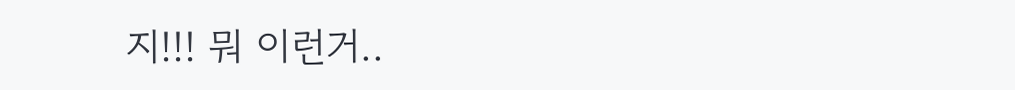지!!! 뭐 이런거..